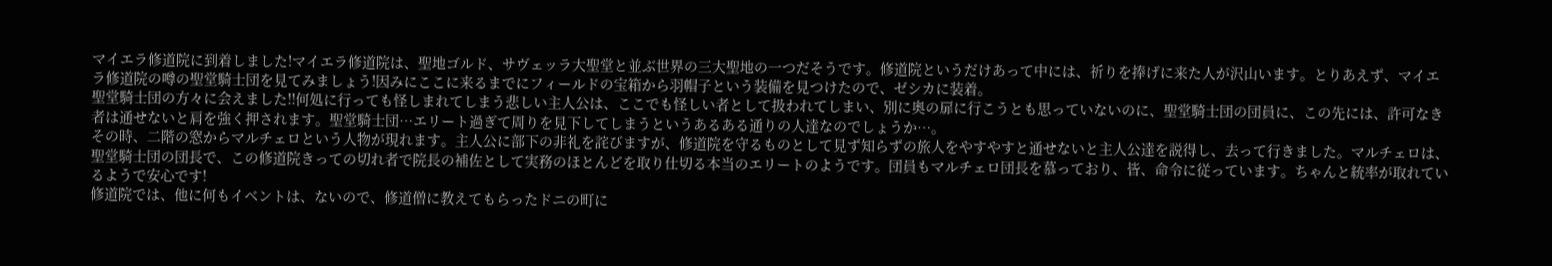マイエラ修道院に到着しました!マイエラ修道院は、聖地ゴルド、サヴェッラ大聖堂と並ぶ世界の三大聖地の一つだそうです。修道院というだけあって中には、祈りを捧げに来た人が沢山います。とりあえず、マイエラ修道院の噂の聖堂騎士団を見てみましょう!因みにここに来るまでにフィールドの宝箱から羽帽子という装備を見つけたので、ゼシカに装着。
聖堂騎士団の方々に会えました!!何処に行っても怪しまれてしまう悲しい主人公は、ここでも怪しい者として扱われてしまい、別に奥の扉に行こうとも思っていないのに、聖堂騎士団の団員に、この先には、許可なき者は通せないと肩を強く押されます。聖堂騎士団…エリート過ぎて周りを見下してしまうというあるある通りの人達なのでしょうか…。
その時、二階の窓からマルチェロという人物が現れます。主人公に部下の非礼を詫びますが、修道院を守るものとして見ず知らずの旅人をやすやすと通せないと主人公達を説得し、去って行きました。マルチェロは、聖堂騎士団の団長で、この修道院きっての切れ者で院長の補佐として実務のほとんどを取り仕切る本当のエリートのようです。団員もマルチェロ団長を慕っており、皆、命令に従っています。ちゃんと統率が取れているようで安心です!
修道院では、他に何もイベントは、ないので、修道僧に教えてもらったドニの町に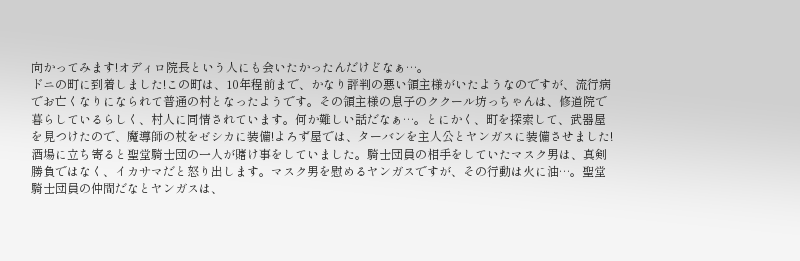向かってみます!オディロ院長という人にも会いたかったんだけどなぁ…。
ドニの町に到着しました!この町は、10年程前まで、かなり評判の悪い領主様がいたようなのですが、流行病でお亡くなりになられて普通の村となったようです。その領主様の息子のククール坊っちゃんは、修道院で暮らしているらしく、村人に同情されています。何か難しい話だなぁ…。とにかく、町を探索して、武器屋を見つけたので、魔導師の杖をゼシカに装備!よろず屋では、ターバンを主人公とヤンガスに装備させました!
酒場に立ち寄ると聖堂騎士団の一人が賭け事をしていました。騎士団員の相手をしていたマスク男は、真剣勝負ではなく、イカサマだと怒り出します。マスク男を慰めるヤンガスですが、その行動は火に油…。聖堂騎士団員の仲間だなとヤンガスは、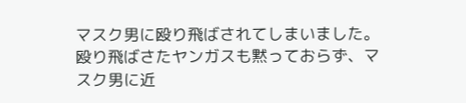マスク男に殴り飛ばされてしまいました。殴り飛ばさたヤンガスも黙っておらず、マスク男に近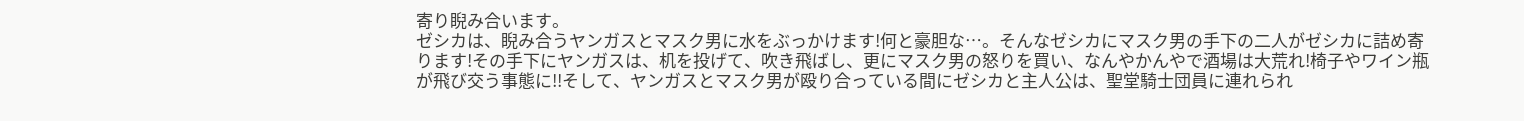寄り睨み合います。
ゼシカは、睨み合うヤンガスとマスク男に水をぶっかけます!何と豪胆な…。そんなゼシカにマスク男の手下の二人がゼシカに詰め寄ります!その手下にヤンガスは、机を投げて、吹き飛ばし、更にマスク男の怒りを買い、なんやかんやで酒場は大荒れ!椅子やワイン瓶が飛び交う事態に!!そして、ヤンガスとマスク男が殴り合っている間にゼシカと主人公は、聖堂騎士団員に連れられ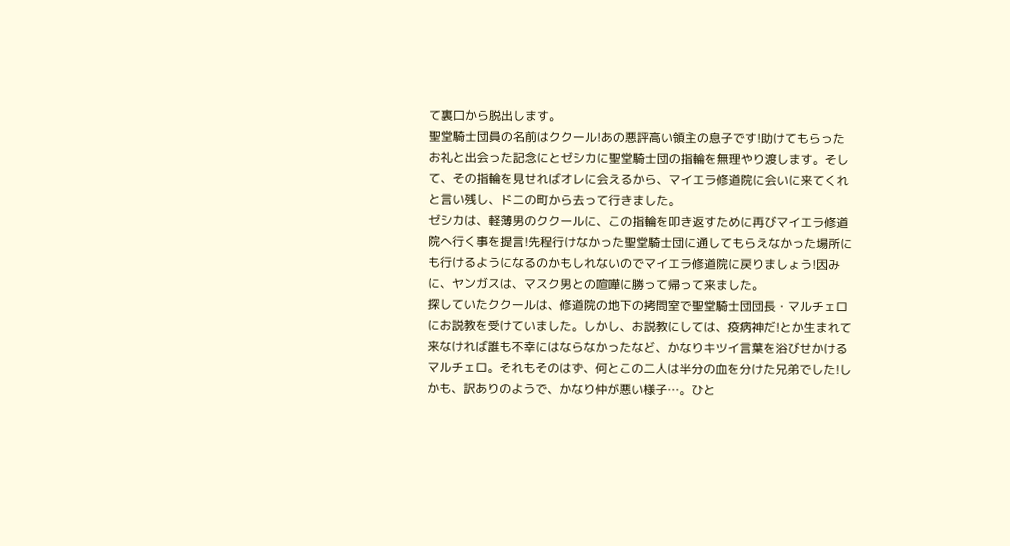て裏口から脱出します。
聖堂騎士団員の名前はククール!あの悪評高い領主の息子です!助けてもらったお礼と出会った記念にとゼシカに聖堂騎士団の指輪を無理やり渡します。そして、その指輪を見せればオレに会えるから、マイエラ修道院に会いに来てくれと言い残し、ドニの町から去って行きました。
ゼシカは、軽薄男のククールに、この指輪を叩き返すために再びマイエラ修道院へ行く事を提言!先程行けなかった聖堂騎士団に通してもらえなかった場所にも行けるようになるのかもしれないのでマイエラ修道院に戻りましょう!因みに、ヤンガスは、マスク男との喧嘩に勝って帰って来ました。
探していたククールは、修道院の地下の拷問室で聖堂騎士団団長・マルチェロにお説教を受けていました。しかし、お説教にしては、疫病神だ!とか生まれて来なければ誰も不幸にはならなかったなど、かなりキツイ言葉を浴びせかけるマルチェロ。それもそのはず、何とこの二人は半分の血を分けた兄弟でした!しかも、訳ありのようで、かなり仲が悪い様子…。ひと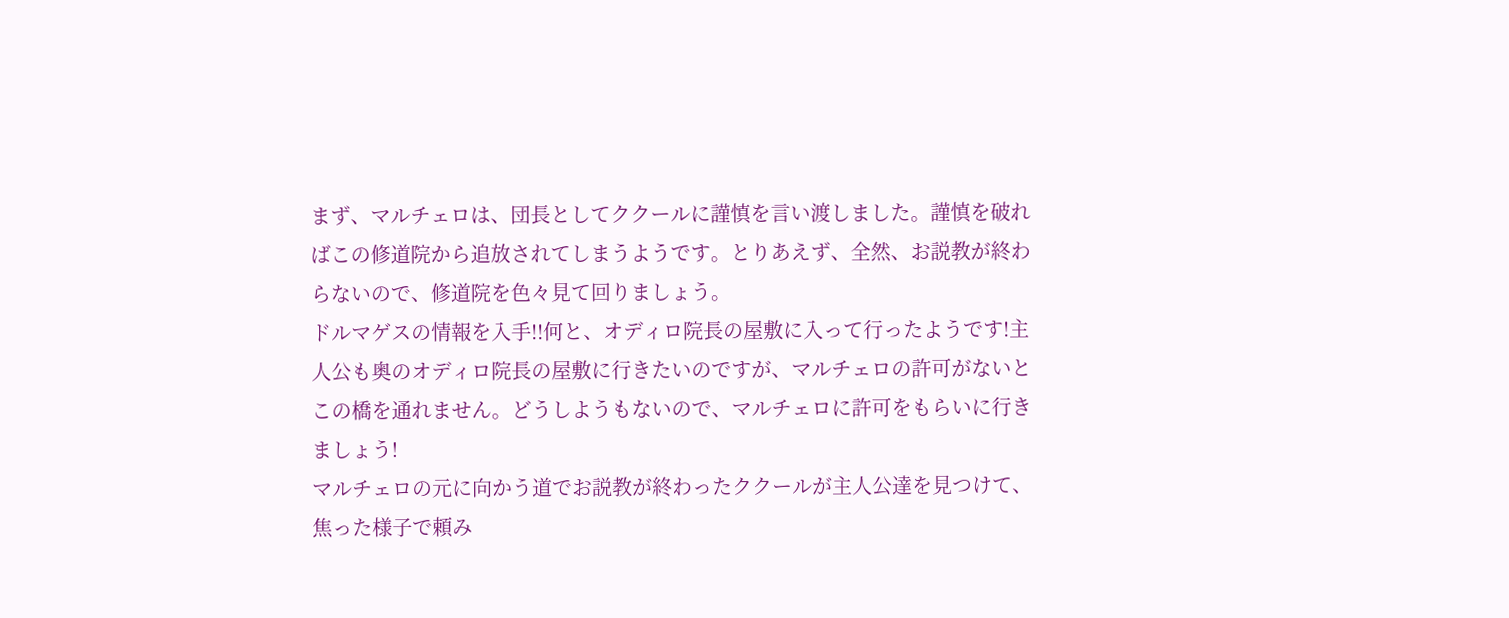まず、マルチェロは、団長としてククールに謹慎を言い渡しました。謹慎を破ればこの修道院から追放されてしまうようです。とりあえず、全然、お説教が終わらないので、修道院を色々見て回りましょう。
ドルマゲスの情報を入手!!何と、オディロ院長の屋敷に入って行ったようです!主人公も奥のオディロ院長の屋敷に行きたいのですが、マルチェロの許可がないとこの橋を通れません。どうしようもないので、マルチェロに許可をもらいに行きましょう!
マルチェロの元に向かう道でお説教が終わったククールが主人公達を見つけて、焦った様子で頼み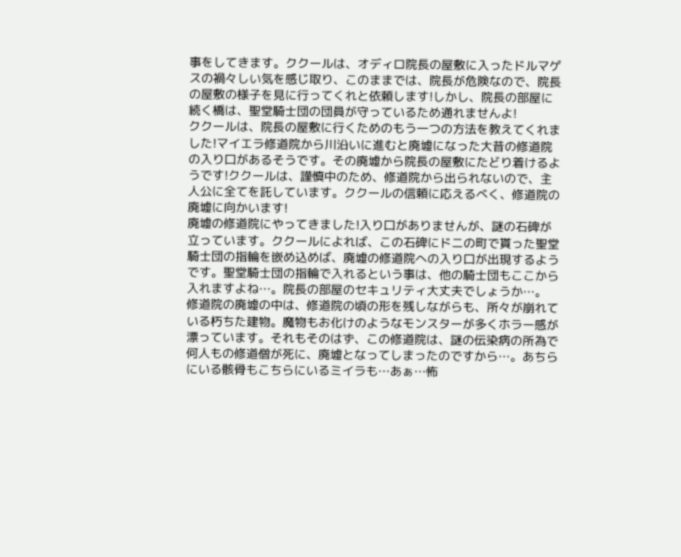事をしてきます。ククールは、オディロ院長の屋敷に入ったドルマゲスの禍々しい気を感じ取り、このままでは、院長が危険なので、院長の屋敷の様子を見に行ってくれと依頼します!しかし、院長の部屋に続く橋は、聖堂騎士団の団員が守っているため通れませんよ!
ククールは、院長の屋敷に行くためのもう一つの方法を教えてくれました!マイエラ修道院から川沿いに進むと廃墟になった大昔の修道院の入り口があるそうです。その廃墟から院長の屋敷にたどり着けるようです!ククールは、謹慎中のため、修道院から出られないので、主人公に全てを託しています。ククールの信頼に応えるべく、修道院の廃墟に向かいます!
廃墟の修道院にやってきました!入り口がありませんが、謎の石碑が立っています。ククールによれば、この石碑にドニの町で貰った聖堂騎士団の指輪を嵌め込めば、廃墟の修道院への入り口が出現するようです。聖堂騎士団の指輪で入れるという事は、他の騎士団もここから入れますよね…。院長の部屋のセキュリティ大丈夫でしょうか…。
修道院の廃墟の中は、修道院の頃の形を残しながらも、所々が崩れている朽ちた建物。魔物もお化けのようなモンスターが多くホラー感が漂っています。それもそのはず、この修道院は、謎の伝染病の所為で何人もの修道僧が死に、廃墟となってしまったのですから…。あちらにいる骸骨もこちらにいるミイラも…あぁ…怖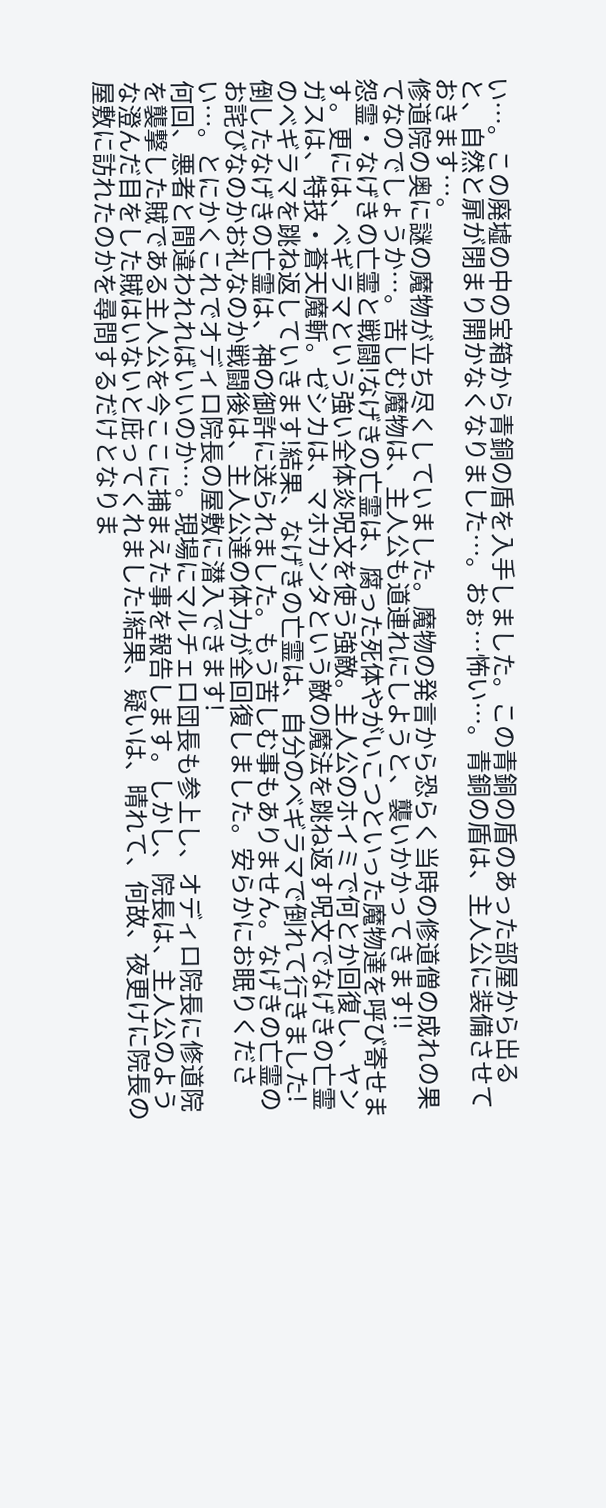い…。この廃墟の中の宝箱から青銅の盾を入手しました。この青銅の盾のあった部屋から出ると、自然と扉が閉まり開かなくなりました…。おぉ…怖い…。青銅の盾は、主人公に装備させておきます…。
修道院の奥に謎の魔物が立ち尽くしていました。魔物の発言から恐らく当時の修道僧の成れの果てなのでしょうか…。苦しむ魔物は、主人公も道連れにしようと、襲いかかってきます!!
怨霊・なげきの亡霊と戦闘!なげきの亡霊は、腐った死体やがいこつといった魔物達を呼び寄せます。更には、ベギラマという強い全体炎呪文を使う強敵。主人公のホイミで何とか回復し、ヤンガスは、特技・蒼天魔斬。ゼシカは、マホカンタという敵の魔法を跳ね返す呪文でなげきの亡霊のベギラマを跳ね返していきます!結果、なげきの亡霊は、自分のベギラマで倒れて行きました!
倒したなげきの亡霊は、神の御許に送られました。もう苦しむ事もありません。なげきの亡霊のお詫びなのかお礼なのか戦闘後は、主人公達の体力が全回復しました。安らかにお眠りください…。とにかくこれでオディロ院長の屋敷に潜入できます!
何回、悪者と間違われればいいのか…。現場にマルチェロ団長も参上し、オディロ院長に修道院を襲撃した賊である主人公を今ここに捕まえた事を報告します。しかし、院長は、主人公のような澄んだ目をした賊はいないと庇ってくれました!結果、疑いは、晴れて、何故、夜更けに院長の屋敷に訪れたのかを尋問するだけとなりま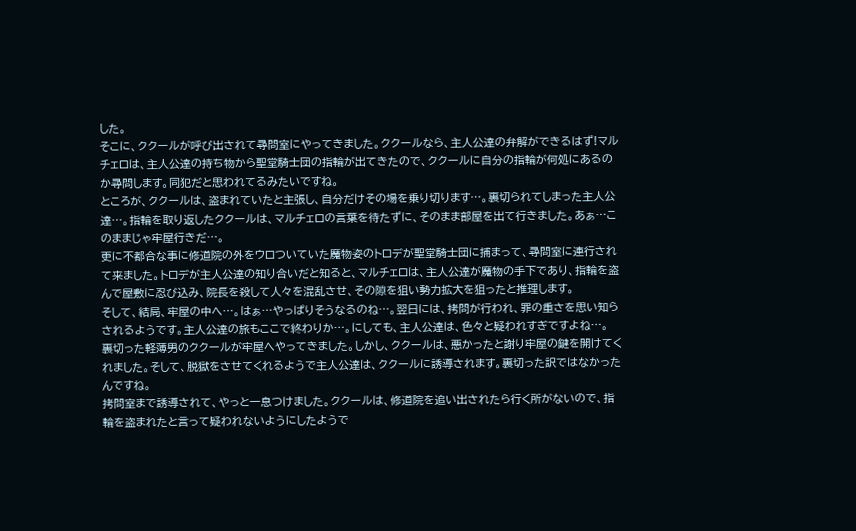した。
そこに、ククールが呼び出されて尋問室にやってきました。ククールなら、主人公達の弁解ができるはず!マルチェロは、主人公達の持ち物から聖堂騎士団の指輪が出てきたので、ククールに自分の指輪が何処にあるのか尋問します。同犯だと思われてるみたいですね。
ところが、ククールは、盗まれていたと主張し、自分だけその場を乗り切ります…。裏切られてしまった主人公達…。指輪を取り返したククールは、マルチェロの言葉を待たずに、そのまま部屋を出て行きました。あぁ…このままじゃ牢屋行きだ…。
更に不都合な事に修道院の外をウロついていた魔物姿のトロデが聖堂騎士団に捕まって、尋問室に連行されて来ました。トロデが主人公達の知り合いだと知ると、マルチェロは、主人公達が魔物の手下であり、指輪を盗んで屋敷に忍び込み、院長を殺して人々を混乱させ、その隙を狙い勢力拡大を狙ったと推理します。
そして、結局、牢屋の中へ…。はぁ…やっぱりそうなるのね…。翌日には、拷問が行われ、罪の重さを思い知らされるようです。主人公達の旅もここで終わりか…。にしても、主人公達は、色々と疑われすぎですよね…。
裏切った軽薄男のククールが牢屋へやってきました。しかし、ククールは、悪かったと謝り牢屋の鍵を開けてくれました。そして、脱獄をさせてくれるようで主人公達は、ククールに誘導されます。裏切った訳ではなかったんですね。
拷問室まで誘導されて、やっと一息つけました。ククールは、修道院を追い出されたら行く所がないので、指輪を盗まれたと言って疑われないようにしたようで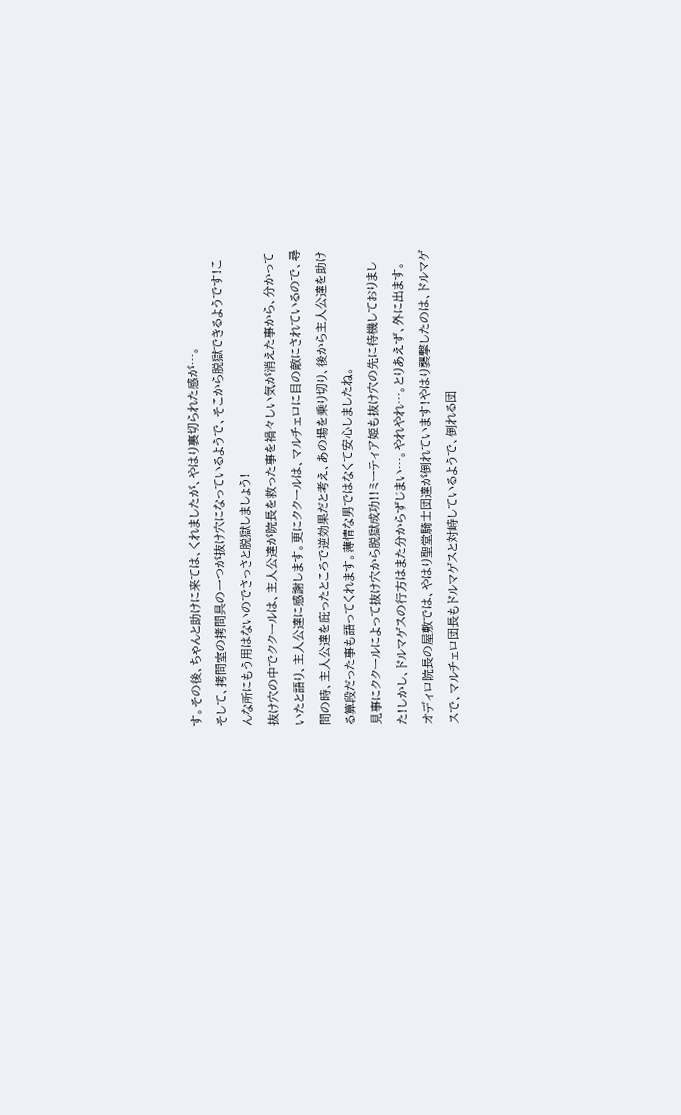す。その後、ちゃんと助けに来ては、くれましたが、やはり裏切られた感が…。
そして、拷問室の拷問具の一つが抜け穴になっているようで、そこから脱獄できるようです!こんな所にもう用はないのでさっさと脱獄しましょう!
抜け穴の中でククールは、主人公達が院長を救った事を禍々しい気が消えた事から、分かっていたと語り、主人公達に感謝します。更にククールは、マルチェロに目の敵にされているので、尋問の時、主人公達を庇ったところで逆効果だと考え、あの場を乗り切り、後から主人公達を助ける算段だった事も語ってくれます。薄情な男ではなくて安心しましたね。
見事にククールによって抜け穴から脱獄成功!!ミーティア姫も抜け穴の先に待機しておりました!しかし、ドルマゲスの行方はまた分からずじまい…。やれやれ…。とりあえず、外に出ます。
オディロ院長の屋敷では、やはり聖堂騎士団達が倒れています!やはり襲撃したのは、ドルマゲスで、マルチェロ団長もドルマゲスと対峙しているようで、倒れる団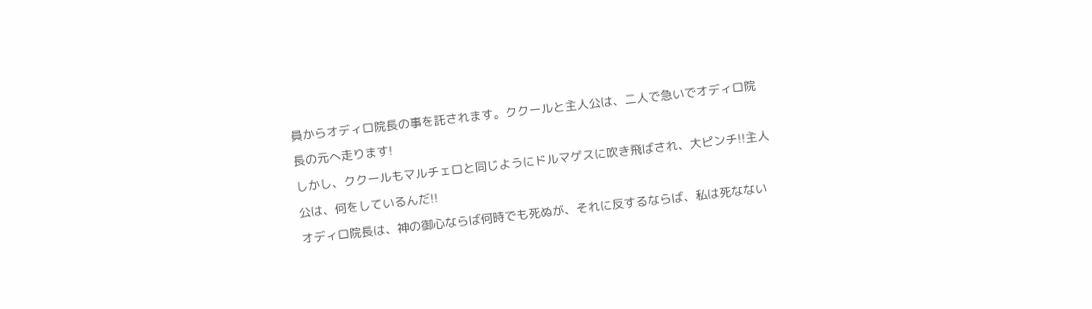員からオディロ院長の事を託されます。ククールと主人公は、二人で急いでオディロ院長の元へ走ります!
しかし、ククールもマルチェロと同じようにドルマゲスに吹き飛ばされ、大ピンチ!!主人公は、何をしているんだ!!
オディロ院長は、神の御心ならば何時でも死ぬが、それに反するならば、私は死なない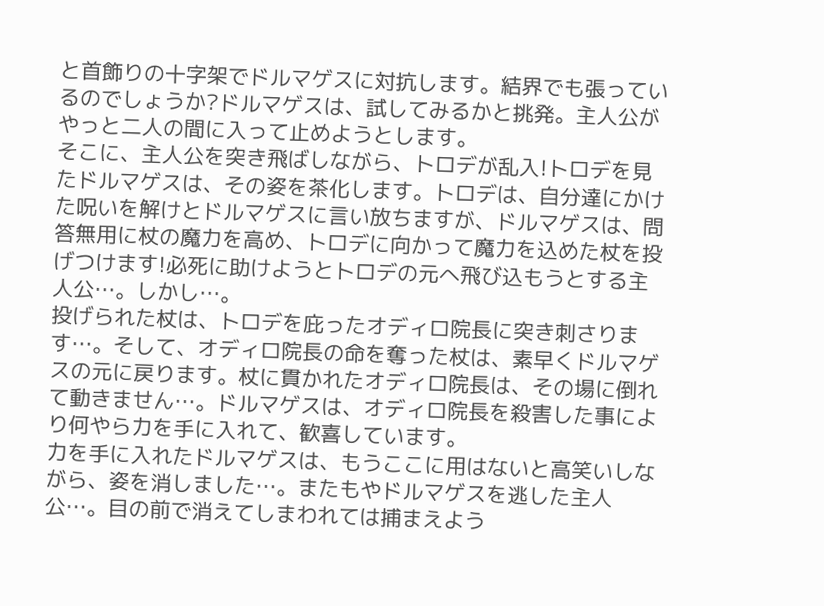と首飾りの十字架でドルマゲスに対抗します。結界でも張っているのでしょうか?ドルマゲスは、試してみるかと挑発。主人公がやっと二人の間に入って止めようとします。
そこに、主人公を突き飛ばしながら、トロデが乱入!トロデを見たドルマゲスは、その姿を茶化します。トロデは、自分達にかけた呪いを解けとドルマゲスに言い放ちますが、ドルマゲスは、問答無用に杖の魔力を高め、トロデに向かって魔力を込めた杖を投げつけます!必死に助けようとトロデの元へ飛び込もうとする主人公…。しかし…。
投げられた杖は、トロデを庇ったオディロ院長に突き刺さります…。そして、オディロ院長の命を奪った杖は、素早くドルマゲスの元に戻ります。杖に貫かれたオディロ院長は、その場に倒れて動きません…。ドルマゲスは、オディロ院長を殺害した事により何やら力を手に入れて、歓喜しています。
力を手に入れたドルマゲスは、もうここに用はないと高笑いしながら、姿を消しました…。またもやドルマゲスを逃した主人公…。目の前で消えてしまわれては捕まえよう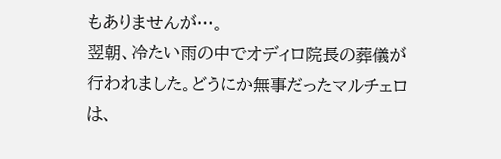もありませんが…。
翌朝、冷たい雨の中でオディロ院長の葬儀が行われました。どうにか無事だったマルチェロは、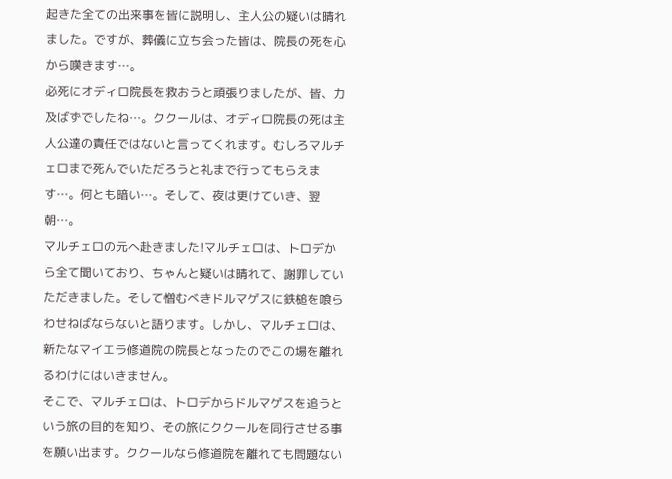起きた全ての出来事を皆に説明し、主人公の疑いは晴れました。ですが、葬儀に立ち会った皆は、院長の死を心から嘆きます…。
必死にオディロ院長を救おうと頑張りましたが、皆、力及ばずでしたね…。ククールは、オディロ院長の死は主人公達の責任ではないと言ってくれます。むしろマルチェロまで死んでいただろうと礼まで行ってもらえます…。何とも暗い…。そして、夜は更けていき、翌朝…。
マルチェロの元へ赴きました!マルチェロは、トロデから全て聞いており、ちゃんと疑いは晴れて、謝罪していただきました。そして憎むべきドルマゲスに鉄槌を喰らわせねばならないと語ります。しかし、マルチェロは、新たなマイエラ修道院の院長となったのでこの場を離れるわけにはいきません。
そこで、マルチェロは、トロデからドルマゲスを追うという旅の目的を知り、その旅にククールを同行させる事を願い出ます。ククールなら修道院を離れても問題ない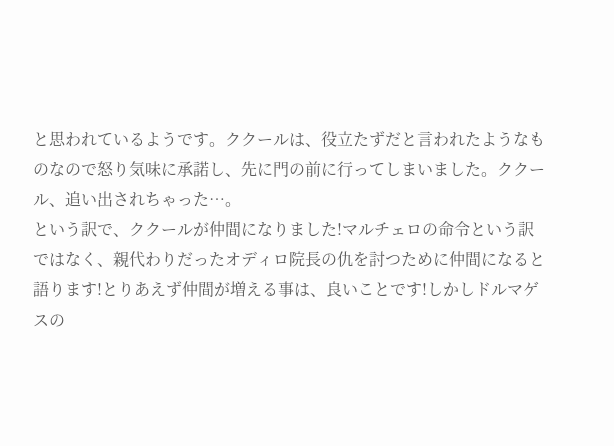と思われているようです。ククールは、役立たずだと言われたようなものなので怒り気味に承諾し、先に門の前に行ってしまいました。ククール、追い出されちゃった…。
という訳で、ククールが仲間になりました!マルチェロの命令という訳ではなく、親代わりだったオディロ院長の仇を討つために仲間になると語ります!とりあえず仲間が増える事は、良いことです!しかしドルマゲスの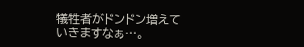犠牲者がドンドン増えていきますなぁ…。